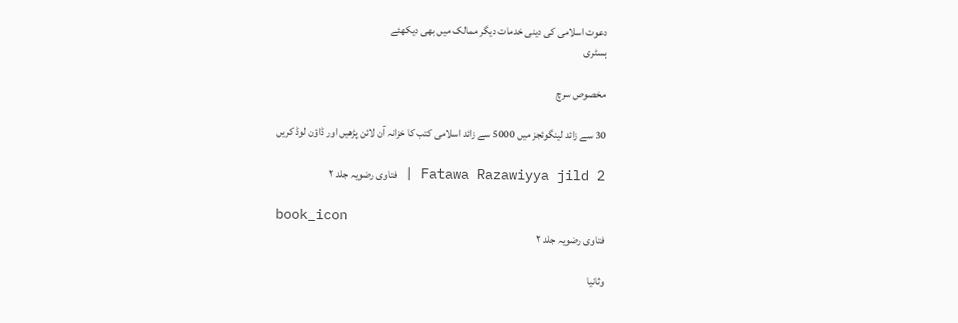دعوت اسلامی کی دینی خدمات دیگر ممالک میں بھی دیکھئے
ہسٹری

مخصوص سرچ

30 سے زائد لینگوئجز میں 5000 سے زائد اسلامی کتب کا خزانہ آن لائن پڑھیں اور ڈاؤن لوڈ کریں

Fatawa Razawiyya jild 2 | فتاوی رضویہ جلد ۲

book_icon
فتاوی رضویہ جلد ۲

وثانیا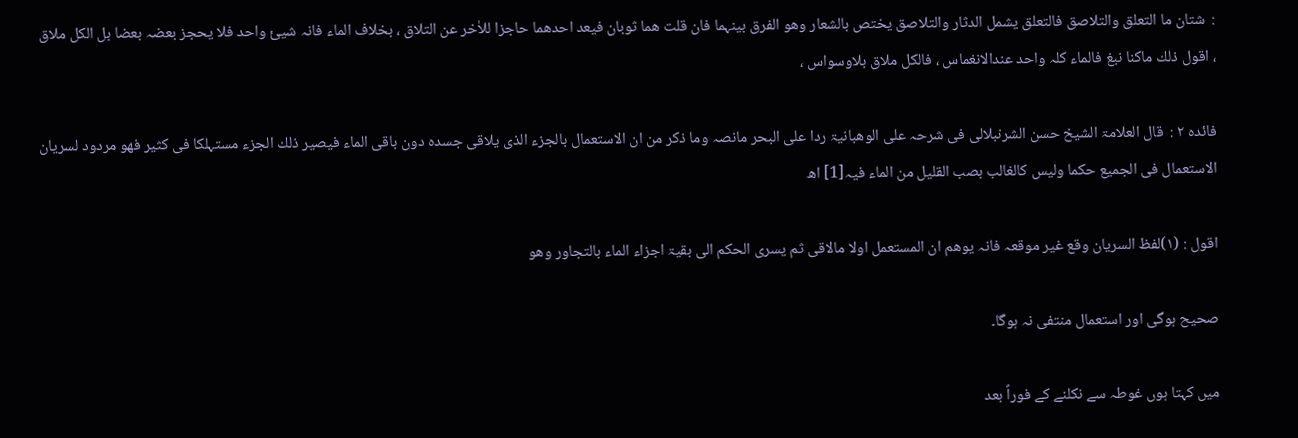:  شتان ما التعلق والتلاصق فالتعلق یشمل الدثار والتلاصق یختص بالشعار وھو الفرق بینہما فان قلت ھما ثوبان فیعد احدھما حاجزا للاٰخر عن التلاق ، بخلاف الماء فانہ شیئ واحد فلا یحجز بعضہ بعضا بل الکل ملاق ، اقول ذلك ماکنا نبغ فالماء کلہ واحد عندالانغماس ، فالکل ملاق بلاوسواس ،

فائدہ ٢ :  قال العلامۃ الشیخ حسن الشرنبلالی فی شرحہ علی الوھبانیۃ ردا علی البحر مانصہ وما ذکر من ان الاستعمال بالجزء الذی یلاقی جسدہ دون باقی الماء فیصیر ذلك الجزء مستہلکا فی کثیر فھو مردود لسریان الاستعمال فی الجمیع حکما ولیس کالغالب بصب القلیل من الماء فیہ[1] اھ

اقول : (۱)لفظ السریان وقع غیر موقعہ فانہ یوھم ان المستعمل اولا مالاقی ثم یسری الحکم الی بقیۃ اجزاء الماء بالتجاور وھو

صحیح ہوگی اور استعمال منتفی نہ ہوگا۔

میں کہتا ہوں غوطہ سے نکلنے کے فوراً بعد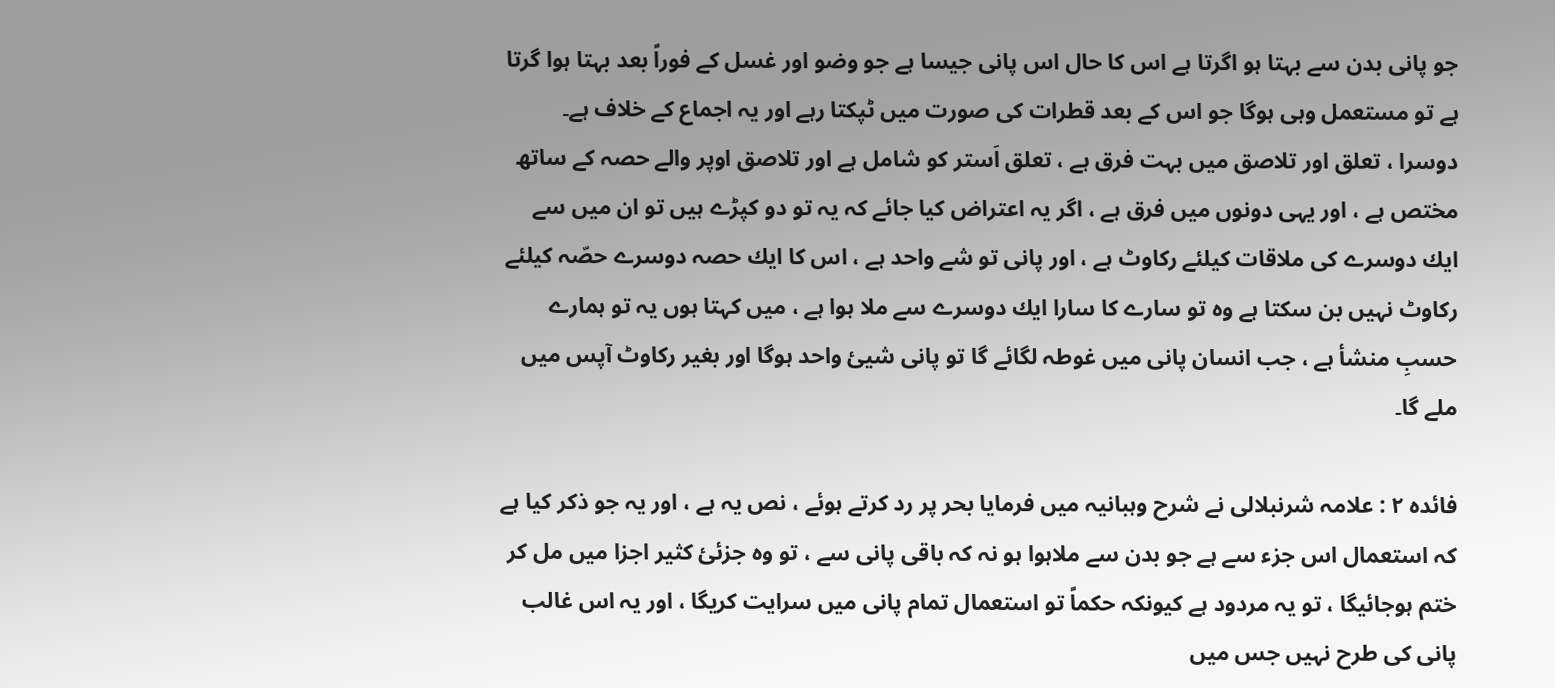جو پانی بدن سے بہتا ہو اگرتا ہے اس کا حال اس پانی جیسا ہے جو وضو اور غسل کے فوراً بعد بہتا ہوا گرتا ہے تو مستعمل وہی ہوگا جو اس کے بعد قطرات کی صورت میں ٹپکتا رہے اور یہ اجماع کے خلاف ہے۔ دوسرا ، تعلق اور تلاصق میں بہت فرق ہے ، تعلق اَستر کو شامل ہے اور تلاصق اوپر والے حصہ کے ساتھ مختص ہے ، اور یہی دونوں میں فرق ہے ، اگر یہ اعتراض کیا جائے کہ یہ تو دو کپڑے ہیں تو ان میں سے ایك دوسرے کی ملاقات کیلئے رکاوٹ ہے ، اور پانی تو شے واحد ہے ، اس کا ایك حصہ دوسرے حصّہ کیلئے رکاوٹ نہیں بن سکتا ہے وہ تو سارے کا سارا ایك دوسرے سے ملا ہوا ہے ، میں کہتا ہوں یہ تو ہمارے حسبِ منشأ ہے ، جب انسان پانی میں غوطہ لگائے گا تو پانی شیئ واحد ہوگا اور بغیر رکاوٹ آپس میں ملے گا۔

فائدہ ۲ : علامہ شرنبلالی نے شرح وہبانیہ میں فرمایا بحر پر رد کرتے ہوئے ، نص یہ ہے ، اور یہ جو ذکر کیا ہے کہ استعمال اس جزء سے ہے جو بدن سے ملاہوا ہو نہ کہ باقی پانی سے ، تو وہ جزئئ کثیر اجزا میں مل کر ختم ہوجائیگا ، تو یہ مردود ہے کیونکہ حکماً تو استعمال تمام پانی میں سرایت کریگا ، اور یہ اس غالب پانی کی طرح نہیں جس میں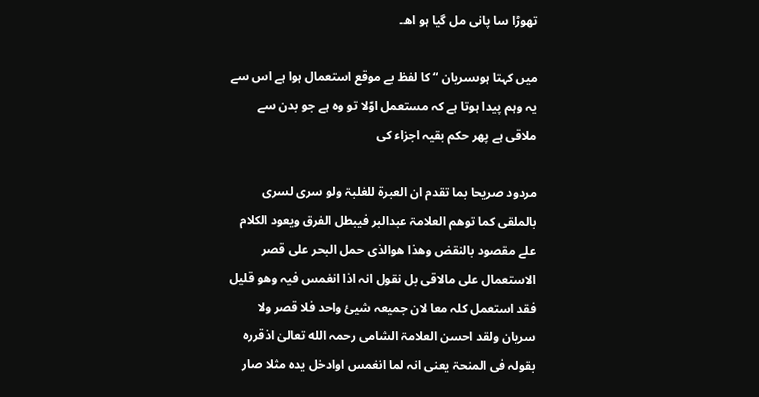تھوڑا سا پانی مل گیا ہو اھ۔

میں کہتا ہوںسریان “ کا لفظ بے موقع استعمال ہوا ہے اس سے یہ وہم پیدا ہوتا ہے کہ مستعمل اوّلا تو وہ ہے جو بدن سے ملاقی ہے پھر حکم بقیہ اجزاء کی

مردود صریحا بما تقدم ان العبرۃ للغلبۃ ولو سری لسری بالملقی کما توھم العلامۃ عبدالبر فیبطل الفرق ویعود الکلام علے مقصود بالنقض وھذا ھوالذی حمل البحر علی قصر الاستعمال علی مالاقی بل نقول انہ اذا انغمس فیہ وھو قلیل فقد استعمل کلہ معا لان جمیعہ شیئ واحد فلا قصر ولا سریان ولقد احسن العلامۃ الشامی رحمہ الله تعالیٰ اذقررہ بقولہ فی المنحۃ یعنی انہ لما انغمس اوادخل یدہ مثلا صار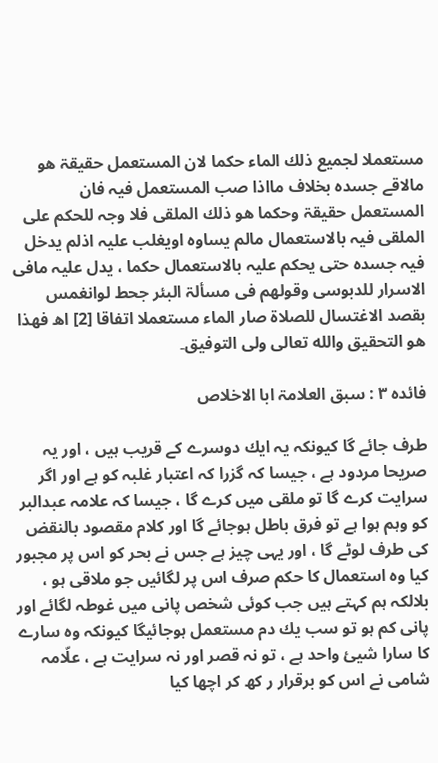مستعملا لجمیع ذلك الماء حکما لان المستعمل حقیقۃ ھو مالاقے جسدہ بخلاف مااذا صب المستعمل فیہ فان المستعمل حقیقۃ وحکما ھو ذلك الملقی فلا وجہ للحکم علی الملقی فیہ بالاستعمال مالم یساوہ اویغلب علیہ اذلم یدخل فیہ جسدہ حتی یحکم علیہ بالاستعمال حکما ، یدل علیہ مافی الاسرار للدبوسی وقولھم فی مسألۃ البئر جحط لوانغمس بقصد الاغتسال للصلاۃ صار الماء مستعملا اتفاقا [2] اھ فھذا ھو التحقیق والله تعالی ولی التوفیق۔

فائدہ ۳ : سبق العلامۃ ابا الاخلاص

طرف جائے گا کیونکہ یہ ایك دوسرے کے قریب ہیں ، اور یہ صریحا مردود ہے ، جیسا کہ گزرا کہ اعتبار غلبہ کو ہے اور اگر سرایت کرے گا تو ملقی میں کرے گا ، جیسا کہ علامہ عبدالبر کو وہم ہوا ہے تو فرق باطل ہوجائے گا اور کلام مقصود بالنقض کی طرف لوٹے گا ، اور یہی چیز ہے جس نے بحر کو اس پر مجبور کیا وہ استعمال کا حکم صرف اس پر لگائیں جو ملاقی ہو ، بلالکہ ہم کہتے ہیں جب کوئی شخص پانی میں غوطہ لگائے اور پانی کم ہو تو سب یك دم مستعمل ہوجائیگا کیونکہ وہ سارے کا سارا شیئ واحد ہے ، تو نہ قصر اور نہ سرایت ہے ، علّامہ شامی نے اس کو برقرار ر کھ کر اچھا کیا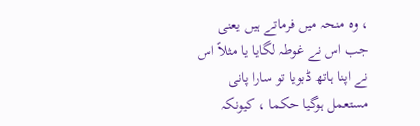، وہ منحہ میں فرماتے ہیں یعنی جب اس نے غوطہ لگایا یا مثلاً اس نے اپنا ہاتھ ڈبویا تو سارا پانی مستعمل ہوگیا حکما ، کیونکہ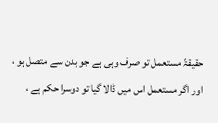حقیقۃً مستعمل تو صرف وہی ہے جو بدن سے متصل ہو ، اور اگر مستعمل اس میں ڈالا گیا تو دوسرا حکم ہے ،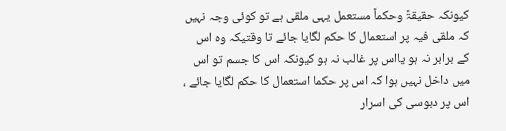کیونکہ حقیقۃً وحکماً مستعمل یہی ملقی ہے تو کوئی وجہ نہیں کہ ملقی فیہ پر استعمال کا حکم لگایا جائے تا وقتیکہ وہ اس کے برابر نہ ہو یااس پر غالب نہ ہو کیونکہ اس کا جسم تو اس میں داخل نہیں ہوا کہ اس پر حکما استعمال کا حکم لگایا جائے ، اس پر دبوسی کی اسرار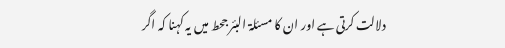دلالت کرتی ہے اور ان کا مسئلۃ البئر جحط میں یہ کہنا کہ اگر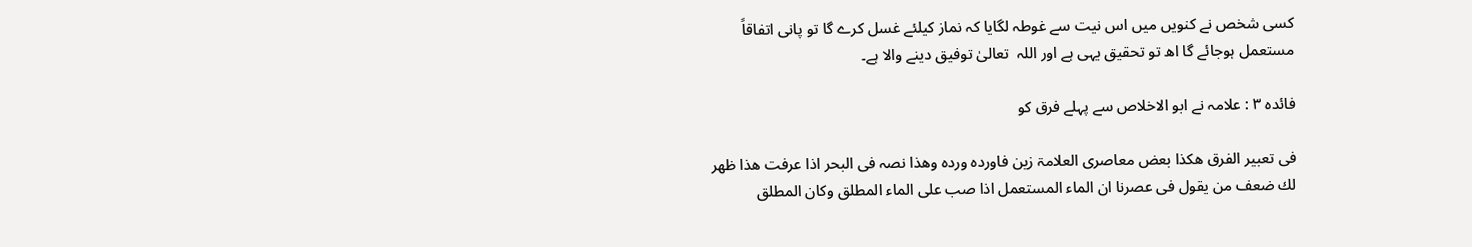کسی شخص نے کنویں میں اس نیت سے غوطہ لگایا کہ نماز کیلئے غسل کرے گا تو پانی اتفاقاً مستعمل ہوجائے گا اھ تو تحقیق یہی ہے اور اللہ  تعالیٰ توفیق دینے والا ہے۔

فائدہ ۳ : علامہ نے ابو الاخلاص سے پہلے فرق کو

فی تعبیر الفرق ھکذا بعض معاصری العلامۃ زین فاوردہ وردہ وھذا نصہ فی البحر اذا عرفت ھذا ظھر لك ضعف من یقول فی عصرنا ان الماء المستعمل اذا صب علی الماء المطلق وکان المطلق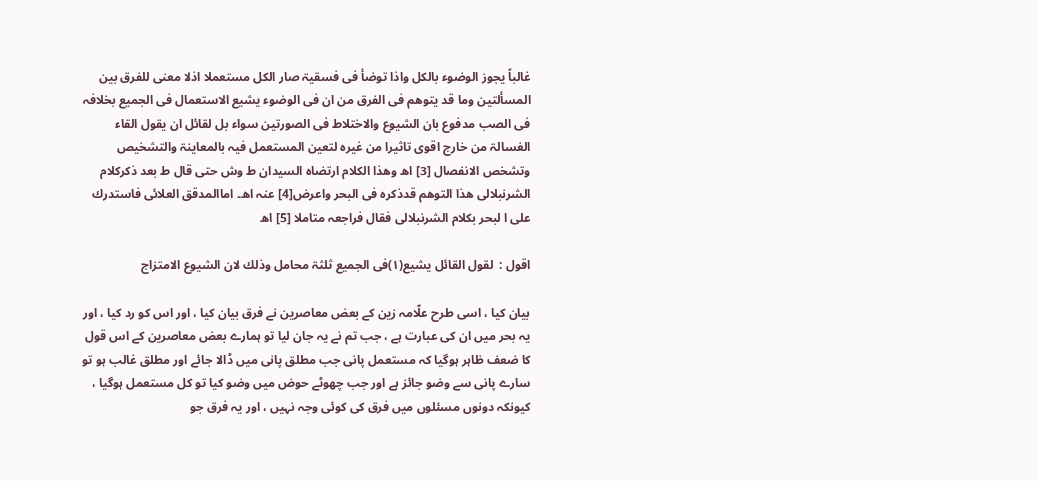غالباً یجوز الوضوء بالکل واذا توضأ فی فسقیۃ صار الکل مستعملا اذلا معنی للفرق بین المسألتین وما قد یتوھم فی الفرق من ان فی الوضوء یشیع الاستعمال فی الجمیع بخلافہ فی الصب مدفوع بان الشیوع والاختلاط فی الصورتین سواء بل لقائل ان یقول القاء الغسالۃ من خارج اقوی تاثیرا من غیرہ لتعین المستعمل فیہ بالمعاینۃ والتشخیص وتشخص الانفصال [3] اھ وھذا الکلام ارتضاہ السیدان ط وش حتی قال ط بعد ذکرکلام الشرنبلالی ھذا التوھم قدذکرہ فی البحر واعرض[4] عنہ اھ۔ اماالمدقق العلائی فاستدرك علی ا لبحر بکلام الشرنبلالی فقال فراجعہ متاملا [5] اھ

اقول :  لقول القائل یشیع(۱)فی الجمیع ثلثۃ محامل وذلك لان الشیوع الامتزاج

بیان کیا ، اسی طرح علّامہ زین کے بعض معاصرین نے فرق بیان کیا ، اور اس کو رد کیا ، اور یہ بحر میں ان کی عبارت ہے ، جب تم نے یہ جان لیا تو ہمارے بعض معاصرین کے اس قول کا ضعف ظاہر ہوگیا کہ مستعمل پانی جب مطلق پانی میں ڈالا جائے اور مطلق غالب ہو تو سارے پانی سے وضو جائز ہے اور جب چھوٹے حوض میں وضو کیا تو کل مستعمل ہوگیا ، کیونکہ دونوں مسئلوں میں فرق کی کوئی وجہ نہیں ، اور یہ فرق جو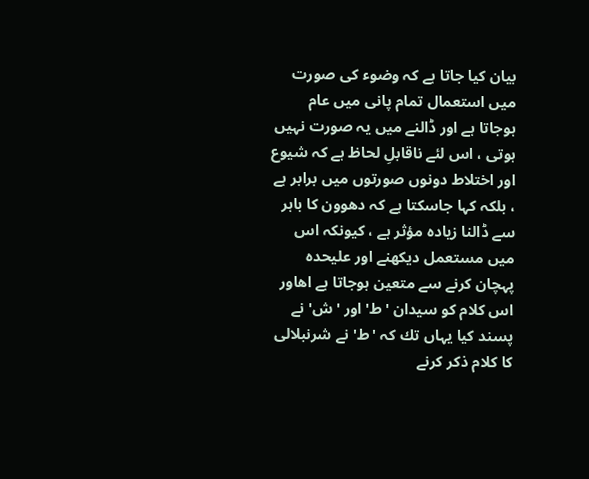بیان کیا جاتا ہے کہ وضوء کی صورت میں استعمال تمام پانی میں عام ہوجاتا ہے اور ڈالنے میں یہ صورت نہیں ہوتی ، اس لئے ناقابلِ لحاظ ہے کہ شیوع اور اختلاط دونوں صورتوں میں برابر ہے ، بلکہ کہا جاسکتا ہے کہ دھوون کا باہر سے ڈالنا زیادہ مؤثر ہے ، کیونکہ اس میں مستعمل دیکھنے اور علیحدہ پہچان کرنے سے متعین ہوجاتا ہے اھاور اس کلام کو سیدان 'ط' اور 'ش' نے پسند کیا یہاں تك کہ 'ط' نے شرنبلالی کا کلام ذکر کرنے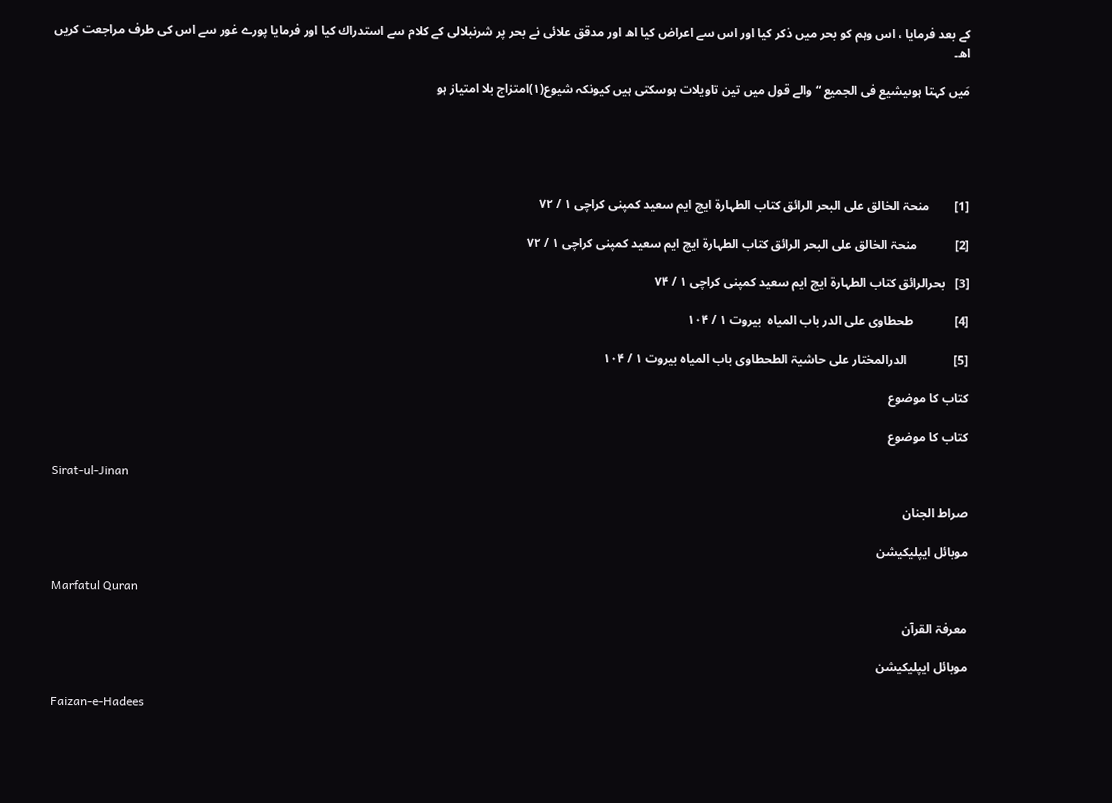کے بعد فرمایا ، اس وہم کو بحر میں ذکر کیا اور اس سے اعراض کیا اھ اور مدقق علائی نے بحر پر شرنبلالی کے کلام سے استدراك کیا اور فرمایا پورے غور سے اس کی طرف مراجعت کریں اھ۔

مَیں کہتا ہوںیشیع فی الجمیع “ والے قول میں تین تاویلات ہوسکتی ہیں کیونکہ شیوع(۱)امتزاج بلا امتیاز ہو





[1]        منحۃ الخالق علی البحر الرائق کتاب الطہارۃ ایچ ایم سعید کمپنی کراچی ۱ / ۷۲

[2]            منحۃ الخالق علی البحر الرائق کتاب الطہارۃ ایچ ایم سعید کمپنی کراچی ۱ / ۷۲

[3]   بحرالرائق کتاب الطہارۃ ایچ ایم سعید کمپنی کراچی ۱ / ۷۴

[4]             طحطاوی علی الدر باب المیاہ  بیروت ۱ / ۱۰۴

[5]               الدرالمختار علی حاشیۃ الطحطاوی باب المیاہ بیروت ۱ / ۱۰۴

کتاب کا موضوع

کتاب کا موضوع

Sirat-ul-Jinan

صراط الجنان

موبائل ایپلیکیشن

Marfatul Quran

معرفۃ القرآن

موبائل ایپلیکیشن

Faizan-e-Hadees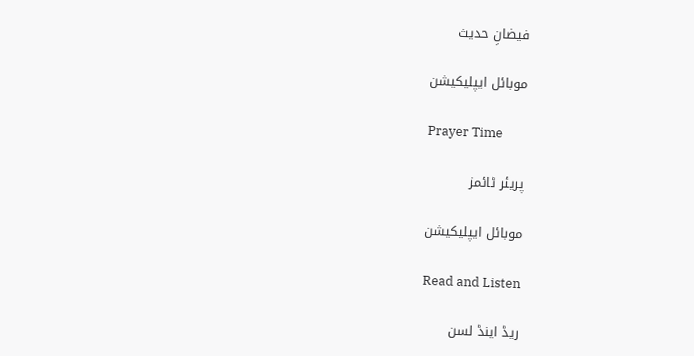فیضانِ حدیث

موبائل ایپلیکیشن

Prayer Time

پریئر ٹائمز

موبائل ایپلیکیشن

Read and Listen

ریڈ اینڈ لسن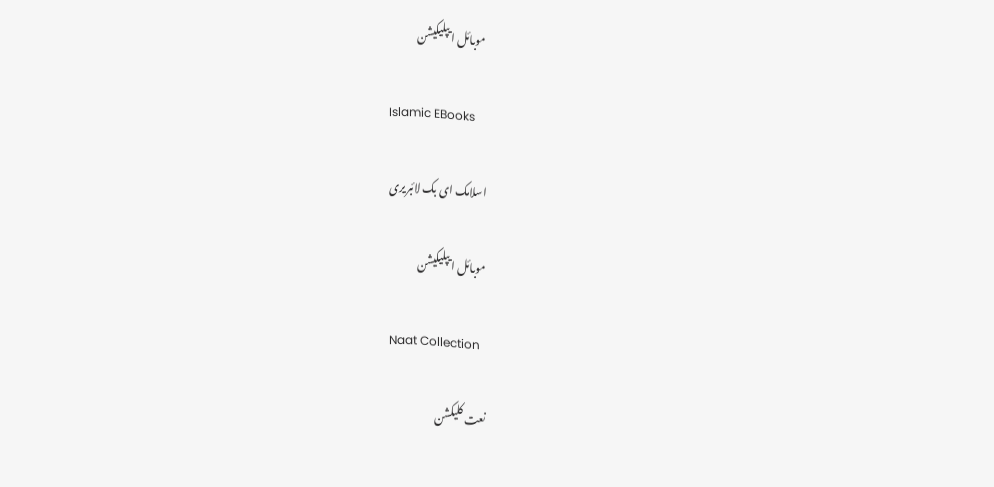موبائل ایپلیکیشن

Islamic EBooks

اسلامک ای بک لائبریری

موبائل ایپلیکیشن

Naat Collection

نعت کلیکشن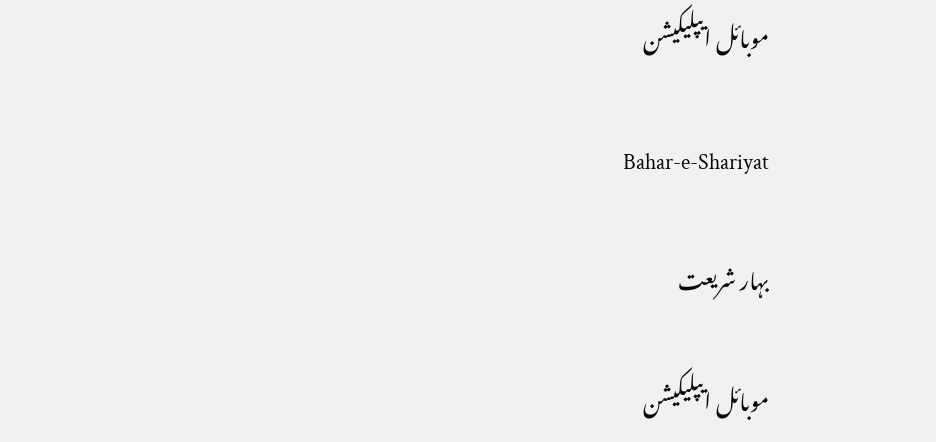موبائل ایپلیکیشن

Bahar-e-Shariyat

بہار شریعت

موبائل ایپلیکیشن